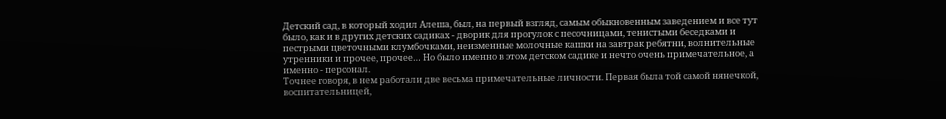Детский сад, в который ходил Алеша, был, на первый взгляд, самым обыкновенным заведением и все тут было, как и в других детских садиках - дворик для прогулок с песочницами, тенистыми беседками и пестрыми цветочными клумбочками, неизменные молочные кашки на завтрак ребятни, волнительные утренники и прочее, прочее… Но было именно в этом детском садике и нечто очень примечательное, а именно - персонал.
Точнее говоря, в нем работали две весьма примечательные личности. Первая была той самой нянечкой, воспитательницей,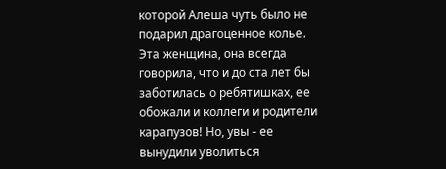которой Алеша чуть было не подарил драгоценное колье. Эта женщина, она всегда говорила, что и до ста лет бы заботилась о ребятишках, ее обожали и коллеги и родители карапузов! Но, увы - ее вынудили уволиться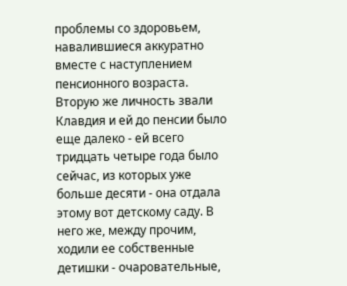проблемы со здоровьем, навалившиеся аккуратно вместе с наступлением пенсионного возраста.
Вторую же личность звали Клавдия и ей до пенсии было еще далеко - ей всего тридцать четыре года было сейчас, из которых уже больше десяти - она отдала этому вот детскому саду. В него же, между прочим, ходили ее собственные детишки - очаровательные,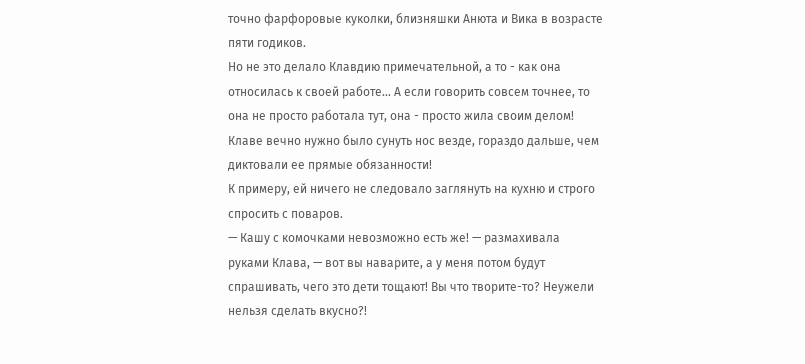точно фарфоровые куколки, близняшки Анюта и Вика в возрасте пяти годиков.
Но не это делало Клавдию примечательной, а то - как она относилась к своей работе… А если говорить совсем точнее, то она не просто работала тут, она - просто жила своим делом! Клаве вечно нужно было сунуть нос везде, гораздо дальше, чем диктовали ее прямые обязанности!
К примеру, ей ничего не следовало заглянуть на кухню и строго спросить с поваров.
— Кашу с комочками невозможно есть же! — размахивала руками Клава, — вот вы наварите, а у меня потом будут спрашивать, чего это дети тощают! Вы что творите-то? Неужели нельзя сделать вкусно?!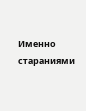Именно стараниями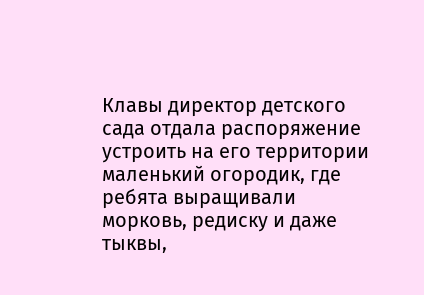Клавы директор детского сада отдала распоряжение устроить на его территории маленький огородик, где ребята выращивали морковь, редиску и даже тыквы,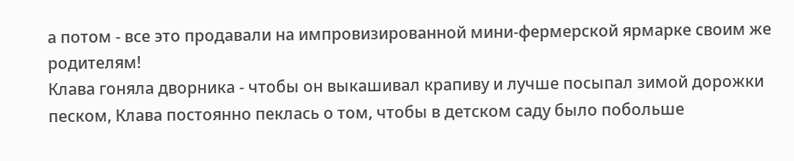а потом - все это продавали на импровизированной мини-фермерской ярмарке своим же родителям!
Клава гоняла дворника - чтобы он выкашивал крапиву и лучше посыпал зимой дорожки песком, Клава постоянно пеклась о том, чтобы в детском саду было побольше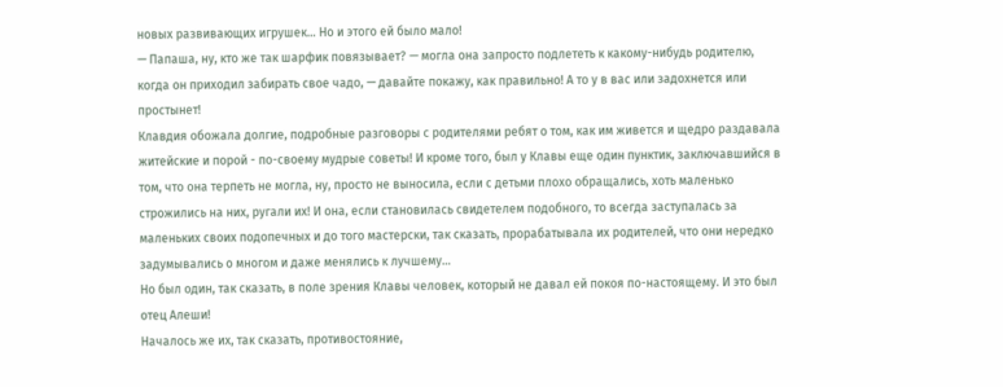новых развивающих игрушек… Но и этого ей было мало!
— Папаша, ну, кто же так шарфик повязывает? — могла она запросто подлететь к какому-нибудь родителю, когда он приходил забирать свое чадо, — давайте покажу, как правильно! А то у в вас или задохнется или простынет!
Клавдия обожала долгие, подробные разговоры с родителями ребят о том, как им живется и щедро раздавала житейские и порой - по-своему мудрые советы! И кроме того, был у Клавы еще один пунктик, заключавшийся в том, что она терпеть не могла, ну, просто не выносила, если с детьми плохо обращались, хоть маленько строжились на них, ругали их! И она, если становилась свидетелем подобного, то всегда заступалась за маленьких своих подопечных и до того мастерски, так сказать, прорабатывала их родителей, что они нередко задумывались о многом и даже менялись к лучшему…
Но был один, так сказать, в поле зрения Клавы человек, который не давал ей покоя по-настоящему. И это был отец Алеши!
Началось же их, так сказать, противостояние,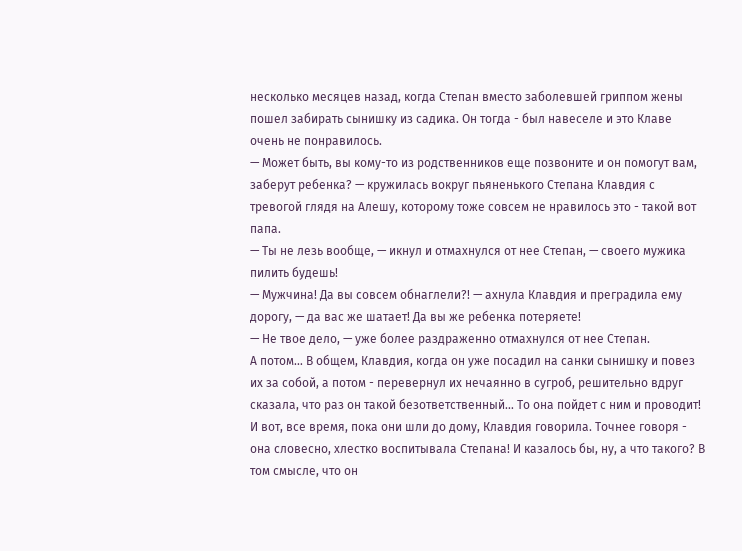несколько месяцев назад, когда Степан вместо заболевшей гриппом жены пошел забирать сынишку из садика. Он тогда - был навеселе и это Клаве очень не понравилось.
— Может быть, вы кому-то из родственников еще позвоните и он помогут вам, заберут ребенка? — кружилась вокруг пьяненького Степана Клавдия с тревогой глядя на Алешу, которому тоже совсем не нравилось это - такой вот папа.
— Ты не лезь вообще, — икнул и отмахнулся от нее Степан, — своего мужика пилить будешь!
— Мужчина! Да вы совсем обнаглели?! — ахнула Клавдия и преградила ему дорогу, — да вас же шатает! Да вы же ребенка потеряете!
— Не твое дело, — уже более раздраженно отмахнулся от нее Степан.
А потом… В общем, Клавдия, когда он уже посадил на санки сынишку и повез их за собой, а потом - перевернул их нечаянно в сугроб, решительно вдруг сказала, что раз он такой безответственный… То она пойдет с ним и проводит!
И вот, все время, пока они шли до дому, Клавдия говорила. Точнее говоря - она словесно, хлестко воспитывала Степана! И казалось бы, ну, а что такого? В том смысле, что он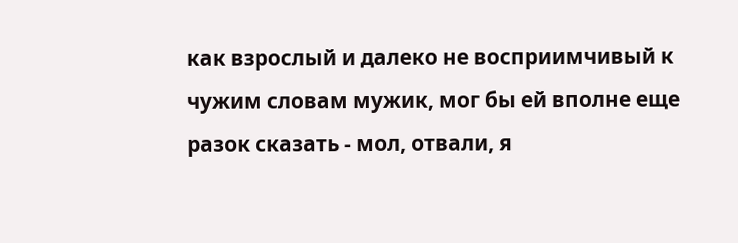как взрослый и далеко не восприимчивый к чужим словам мужик, мог бы ей вполне еще разок сказать - мол, отвали, я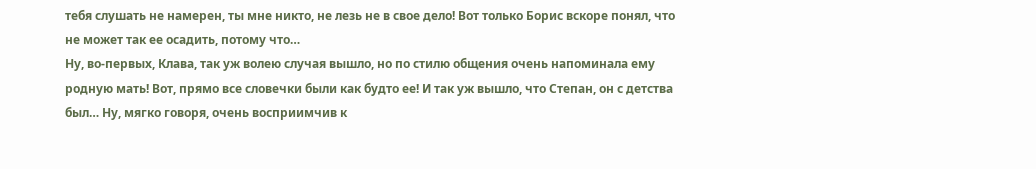тебя слушать не намерен, ты мне никто, не лезь не в свое дело! Вот только Борис вскоре понял, что не может так ее осадить, потому что…
Ну, во-первых, Клава, так уж волею случая вышло, но по стилю общения очень напоминала ему родную мать! Вот, прямо все словечки были как будто ее! И так уж вышло, что Степан, он с детства был… Ну, мягко говоря, очень восприимчив к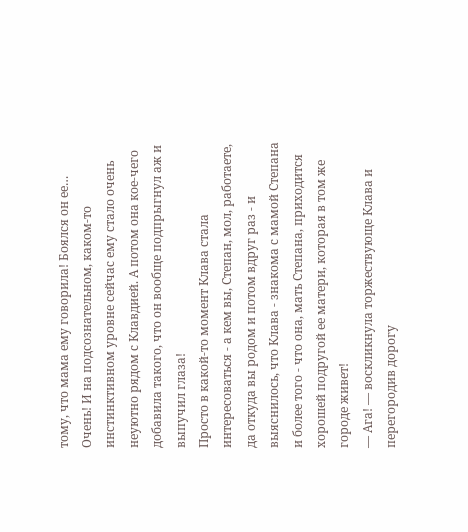тому, что мама ему говорила! Боялся он ее… Очень! И на подсознательном, каком-то инстинктивном уровне сейчас ему стало очень неуютно рядом с Клавдией. А потом она кое-чего добавила такого, что он вообще подпрыгнул аж и выпучил глаза!
Просто в какой-то момент Клава стала интересоваться - а кем вы, Степан, мол, работаете, да откуда вы родом и потом вдруг раз - и выяснилось, что Клава - знакома с мамой Степана и более того - что она, мать Степана, приходится хорошей подругой ее матери, которая в том же городе живет!
— Ага! — воскликнула торжествующе Клава и перегородив дорогу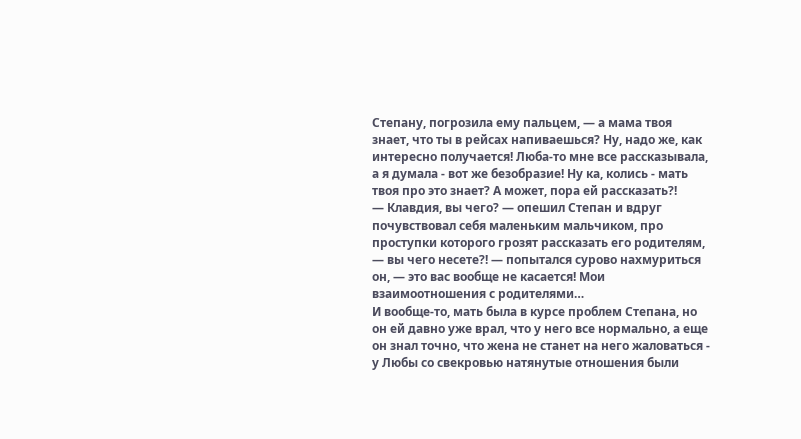Степану, погрозила ему пальцем, — а мама твоя знает, что ты в рейсах напиваешься? Ну, надо же, как интересно получается! Люба-то мне все рассказывала, а я думала - вот же безобразие! Ну ка, колись - мать твоя про это знает? А может, пора ей рассказать?!
— Клавдия, вы чего? — опешил Степан и вдруг почувствовал себя маленьким мальчиком, про проступки которого грозят рассказать его родителям, — вы чего несете?! — попытался сурово нахмуриться он, — это вас вообще не касается! Мои взаимоотношения с родителями…
И вообще-то, мать была в курсе проблем Степана, но он ей давно уже врал, что у него все нормально, а еще он знал точно, что жена не станет на него жаловаться - у Любы со свекровью натянутые отношения были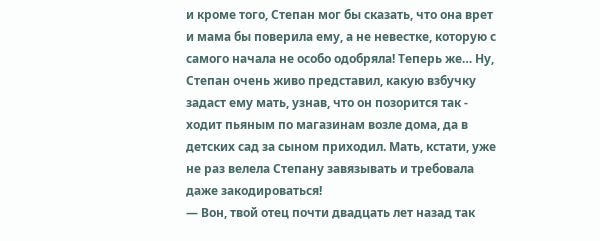и кроме того, Степан мог бы сказать, что она врет и мама бы поверила ему, а не невестке, которую с самого начала не особо одобряла! Теперь же… Ну, Степан очень живо представил, какую взбучку задаст ему мать, узнав, что он позорится так - ходит пьяным по магазинам возле дома, да в детских сад за сыном приходил. Мать, кстати, уже не раз велела Степану завязывать и требовала даже закодироваться!
— Вон, твой отец почти двадцать лет назад так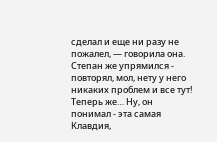сделал и еще ни разу не пожалел, — говорила она.
Степан же упрямился - повторял, мол, нету у него никаких проблем и все тут! Теперь же… Ну, он понимал - эта самая Клавдия,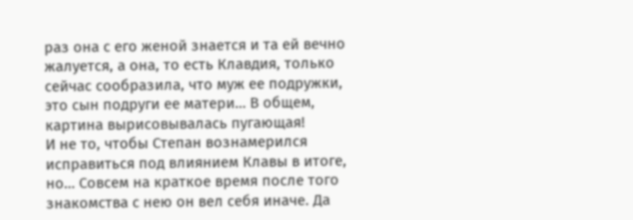раз она с его женой знается и та ей вечно жалуется, а она, то есть Клавдия, только сейчас сообразила, что муж ее подружки, это сын подруги ее матери… В общем, картина вырисовывалась пугающая!
И не то, чтобы Степан вознамерился исправиться под влиянием Клавы в итоге, но… Совсем на краткое время после того знакомства с нею он вел себя иначе. Да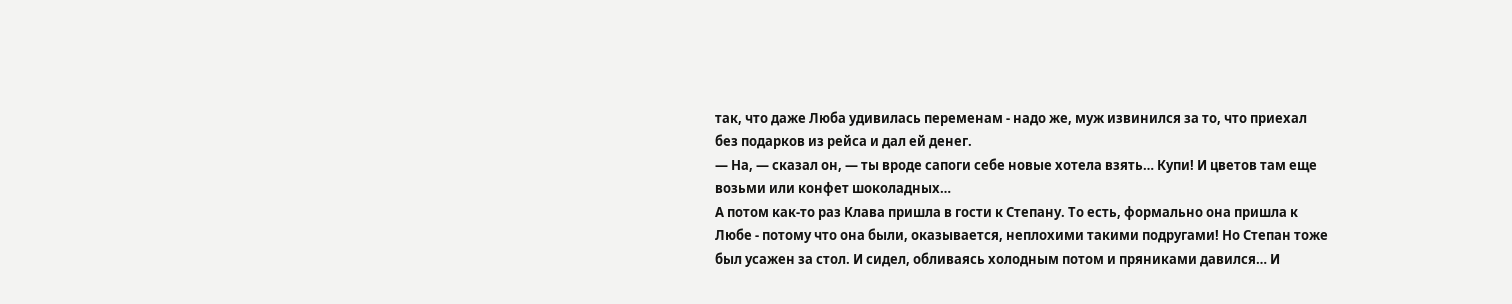так, что даже Люба удивилась переменам - надо же, муж извинился за то, что приехал без подарков из рейса и дал ей денег.
— На, — сказал он, — ты вроде сапоги себе новые хотела взять… Купи! И цветов там еще возьми или конфет шоколадных…
А потом как-то раз Клава пришла в гости к Степану. То есть, формально она пришла к Любе - потому что она были, оказывается, неплохими такими подругами! Но Степан тоже был усажен за стол. И сидел, обливаясь холодным потом и пряниками давился… И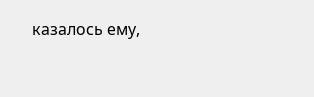казалось ему,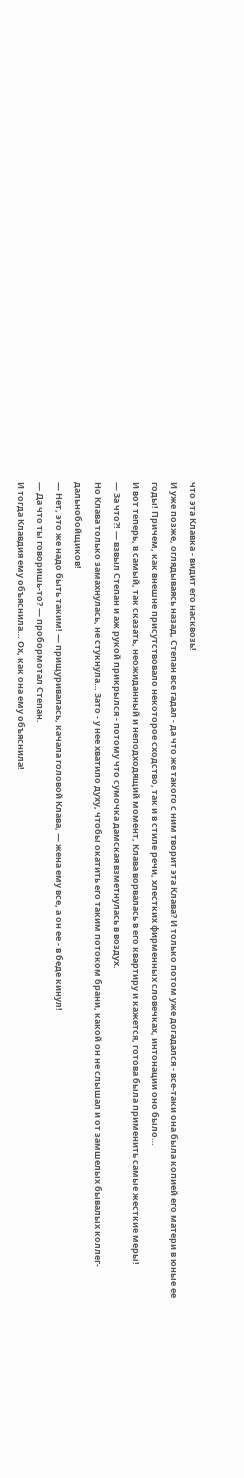что эта Клавка - видит его насквозь!
И уже позже, оглядываясь назад, Степан все гадал - да что же такого с ним творит эта Клава? И только потом уже догадался - все-таки она была копией его матери в юные ее годы! Причем, как внешне присутствовало некоторое сходство, так и в стиле речи, хлестких фирменных словечках, интонации оно было…
И вот теперь, в самый, так сказать, неожиданный и неподходящий момент, Клава ворвалась в его квартиру и кажется, готова была применить самые жесткие меры!
— За что?! — взвыл Степан и аж рукой прикрылся - потому что сумочка дамская взметнулась в воздух.
Но Клава только замахнулась, не стукнула… Зато - у нее хватило духу, чтобы окатить его таким потоком брани, какой он не слышал и от замшелых бывалых коллег-дальнобойщиков!
— Нет, это же надо быть таким! — прищуривалась, качала головой Клава, — жена ему все, а он ее - в беде кинул!
— Да что ты говоришь-то? — пробормотал Степан.
И тогда Клавдия ему объяснила… Ох, как она ему объяснила!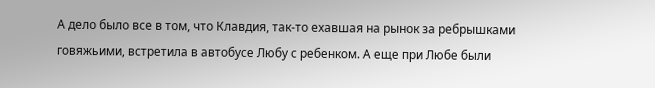А дело было все в том, что Клавдия, так-то ехавшая на рынок за ребрышками говяжьими, встретила в автобусе Любу с ребенком. А еще при Любе были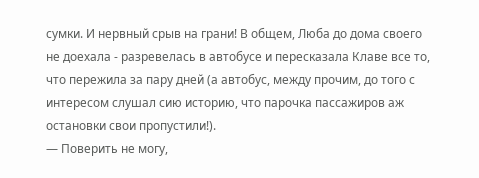сумки. И нервный срыв на грани! В общем, Люба до дома своего не доехала - разревелась в автобусе и пересказала Клаве все то, что пережила за пару дней (а автобус, между прочим, до того с интересом слушал сию историю, что парочка пассажиров аж остановки свои пропустили!).
— Поверить не могу,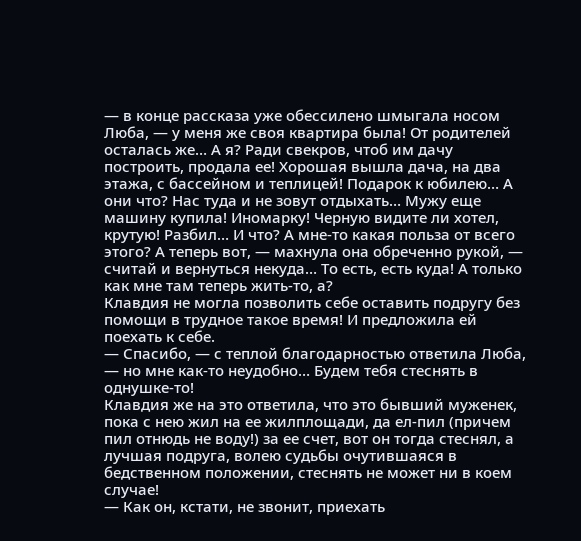— в конце рассказа уже обессилено шмыгала носом Люба, — у меня же своя квартира была! От родителей осталась же… А я? Ради свекров, чтоб им дачу построить, продала ее! Хорошая вышла дача, на два этажа, с бассейном и теплицей! Подарок к юбилею… А они что? Нас туда и не зовут отдыхать… Мужу еще машину купила! Иномарку! Черную видите ли хотел, крутую! Разбил… И что? А мне-то какая польза от всего этого? А теперь вот, — махнула она обреченно рукой, — считай и вернуться некуда… То есть, есть куда! А только как мне там теперь жить-то, а?
Клавдия не могла позволить себе оставить подругу без помощи в трудное такое время! И предложила ей поехать к себе.
— Спасибо, — с теплой благодарностью ответила Люба, — но мне как-то неудобно… Будем тебя стеснять в однушке-то!
Клавдия же на это ответила, что это бывший муженек, пока с нею жил на ее жилплощади, да ел-пил (причем пил отнюдь не воду!) за ее счет, вот он тогда стеснял, а лучшая подруга, волею судьбы очутившаяся в бедственном положении, стеснять не может ни в коем случае!
— Как он, кстати, не звонит, приехать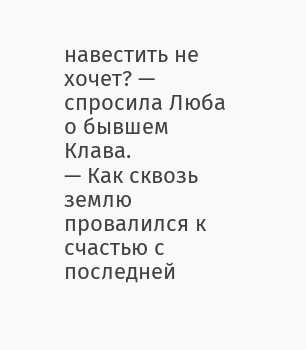навестить не хочет? — спросила Люба о бывшем Клава.
— Как сквозь землю провалился к счастью с последней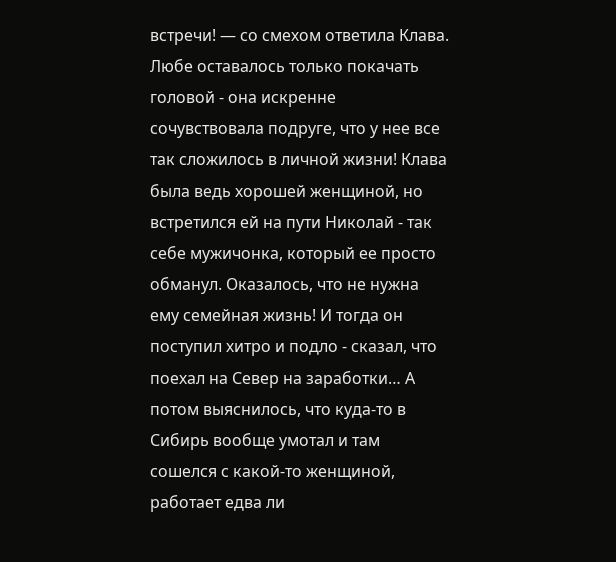встречи! — со смехом ответила Клава.
Любе оставалось только покачать головой - она искренне сочувствовала подруге, что у нее все так сложилось в личной жизни! Клава была ведь хорошей женщиной, но встретился ей на пути Николай - так себе мужичонка, который ее просто обманул. Оказалось, что не нужна ему семейная жизнь! И тогда он поступил хитро и подло - сказал, что поехал на Север на заработки… А потом выяснилось, что куда-то в Сибирь вообще умотал и там сошелся с какой-то женщиной, работает едва ли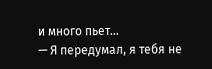и много пьет…
— Я передумал, я тебя не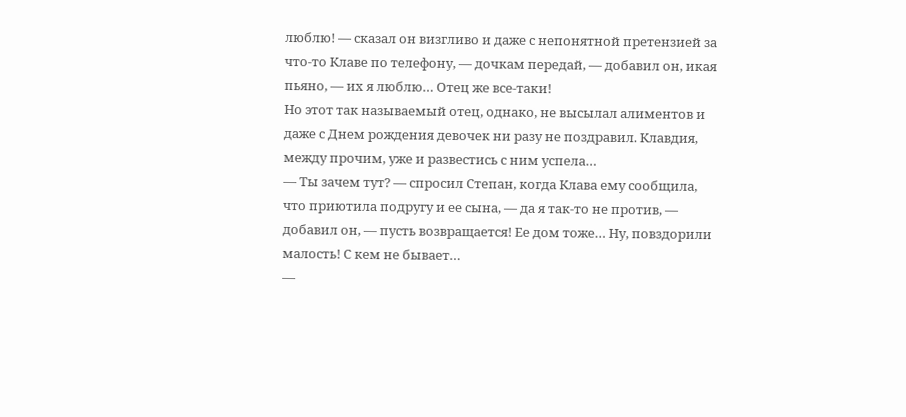люблю! — сказал он визгливо и даже с непонятной претензией за что-то Клаве по телефону, — дочкам передай, — добавил он, икая пьяно, — их я люблю… Отец же все-таки!
Но этот так называемый отец, однако, не высылал алиментов и даже с Днем рождения девочек ни разу не поздравил. Клавдия, между прочим, уже и развестись с ним успела…
— Ты зачем тут? — спросил Степан, когда Клава ему сообщила, что приютила подругу и ее сына, — да я так-то не против, — добавил он, — пусть возвращается! Ее дом тоже… Ну, повздорили малость! С кем не бывает…
—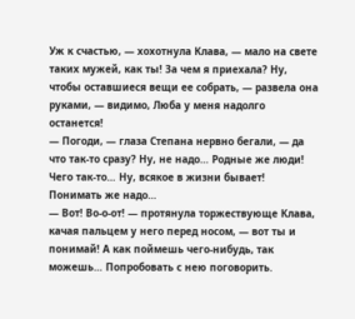Уж к счастью, — хохотнула Клава, — мало на свете таких мужей, как ты! За чем я приехала? Ну, чтобы оставшиеся вещи ее собрать, — развела она руками, — видимо, Люба у меня надолго останется!
— Погоди, — глаза Степана нервно бегали, — да что так-то сразу? Ну, не надо… Родные же люди! Чего так-то… Ну, всякое в жизни бывает! Понимать же надо…
— Вот! Во-о-от! — протянула торжествующе Клава, качая пальцем у него перед носом, — вот ты и понимай! А как поймешь чего-нибудь, так можешь… Попробовать с нею поговорить.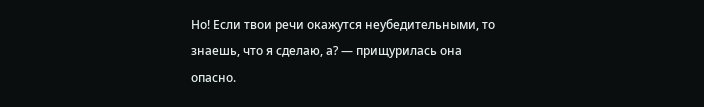Но! Если твои речи окажутся неубедительными, то знаешь, что я сделаю, а? — прищурилась она опасно.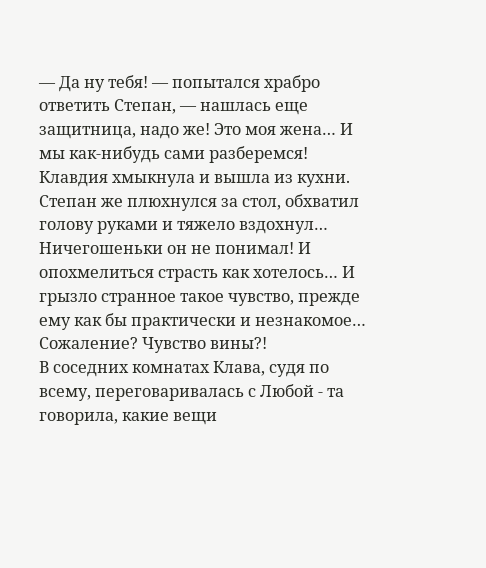— Да ну тебя! — попытался храбро ответить Степан, — нашлась еще защитница, надо же! Это моя жена… И мы как-нибудь сами разберемся!
Клавдия хмыкнула и вышла из кухни. Степан же плюхнулся за стол, обхватил голову руками и тяжело вздохнул… Ничегошеньки он не понимал! И опохмелиться страсть как хотелось… И грызло странное такое чувство, прежде ему как бы практически и незнакомое… Сожаление? Чувство вины?!
В соседних комнатах Клава, судя по всему, переговаривалась с Любой - та говорила, какие вещи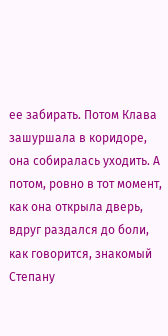ее забирать. Потом Клава зашуршала в коридоре, она собиралась уходить. А потом, ровно в тот момент, как она открыла дверь, вдруг раздался до боли, как говорится, знакомый Степану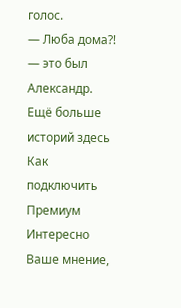голос.
— Люба дома?! — это был Александр.
Ещё больше историй здесь
Как подключить Премиум
Интересно Ваше мнение,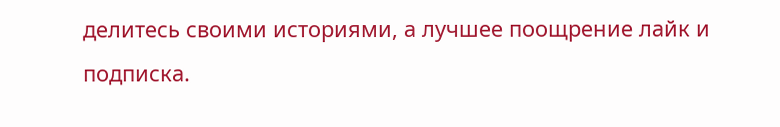делитесь своими историями, а лучшее поощрение лайк и подписка.